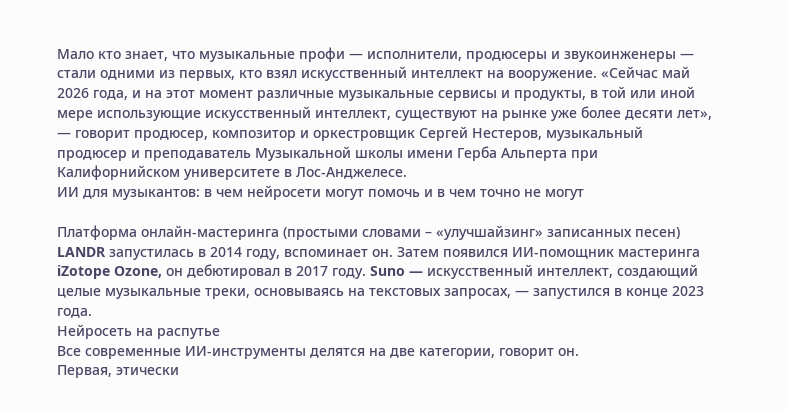Мало кто знает, что музыкальные профи — исполнители, продюсеры и звукоинженеры — стали одними из первых, кто взял искусственный интеллект на вооружение. «Сейчас май 2026 года, и на этот момент различные музыкальные сервисы и продукты, в той или иной мере использующие искусственный интеллект, существуют на рынке уже более десяти лет», — говорит продюсер, композитор и оркестровщик Сергей Нестеров, музыкальный продюсер и преподаватель Музыкальной школы имени Герба Альперта при Калифорнийском университете в Лос-Анджелесе.
ИИ для музыкантов: в чем нейросети могут помочь и в чем точно не могут

Платформа онлайн-мастеринга (простыми словами – «улучшайзинг» записанных песен) LANDR запустилась в 2014 году, вспоминает он. Затем появился ИИ-помощник мастеринга iZotope Ozone, он дебютировал в 2017 году. Suno — искусственный интеллект, создающий целые музыкальные треки, основываясь на текстовых запросах, — запустился в конце 2023 года.
Нейросеть на распутье
Все современные ИИ-инструменты делятся на две категории, говорит он.
Первая, этически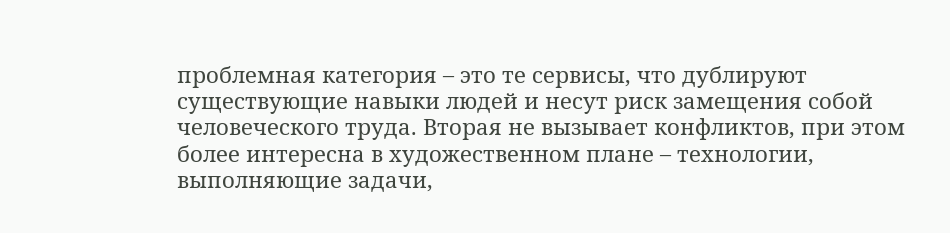проблемная категория – это те сервисы, что дублируют существующие навыки людей и несут риск замещения собой человеческого труда. Вторая не вызывает конфликтов, при этом более интересна в художественном плане – технологии, выполняющие задачи,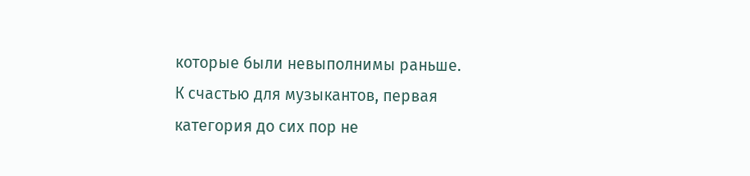которые были невыполнимы раньше.
К счастью для музыкантов, первая категория до сих пор не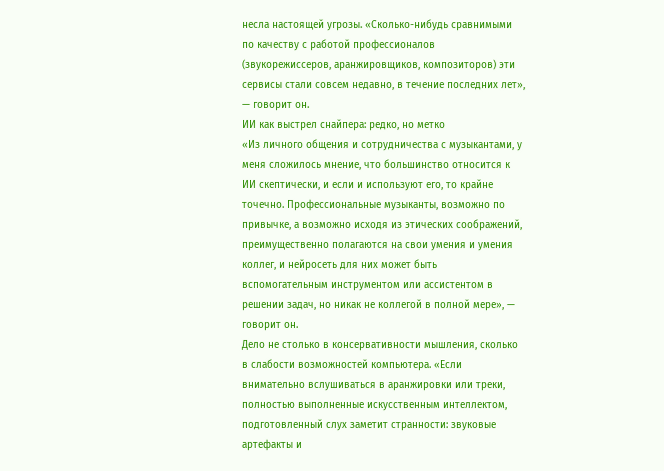несла настоящей угрозы. «Сколько-нибудь сравнимыми по качеству с работой профессионалов (звукорежиссеров, аранжировщиков, композиторов) эти сервисы стали совсем недавно, в течение последних лет», — говорит он.
ИИ как выстрел снайпера: редко, но метко
«Из личного общения и сотрудничества с музыкантами, у меня сложилось мнение, что большинство относится к ИИ скептически, и если и используют его, то крайне точечно. Профессиональные музыканты, возможно по привычке, а возможно исходя из этических соображений, преимущественно полагаются на свои умения и умения коллег, и нейросеть для них может быть вспомогательным инструментом или ассистентом в решении задач, но никак не коллегой в полной мере», — говорит он.
Дело не столько в консервативности мышления, сколько в слабости возможностей компьютера. «Если внимательно вслушиваться в аранжировки или треки, полностью выполненные искусственным интеллектом, подготовленный слух заметит странности: звуковые артефакты и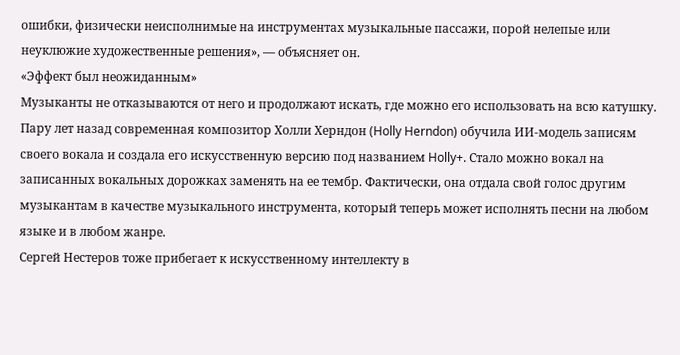ошибки, физически неисполнимые на инструментах музыкальные пассажи, порой нелепые или неуклюжие художественные решения», — объясняет он.
«Эффект был неожиданным»
Музыканты не отказываются от него и продолжают искать, где можно его использовать на всю катушку. Пару лет назад современная композитор Холли Херндон (Holly Herndon) обучила ИИ-модель записям своего вокала и создала его искусственную версию под названием Holly+. Стало можно вокал на записанных вокальных дорожках заменять на ее тембр. Фактически, она отдала свой голос другим музыкантам в качестве музыкального инструмента, который теперь может исполнять песни на любом языке и в любом жанре.
Сергей Нестеров тоже прибегает к искусственному интеллекту в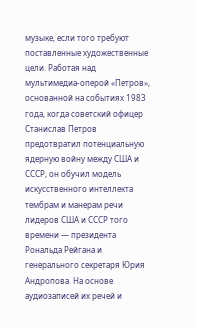музыке, если того требуют поставленные художественные цели. Работая над мультимедиа-оперой «Петров», основанной на событиях 1983 года, когда советский офицер Станислав Петров предотвратил потенциальную ядерную войну между США и СССР, он обучил модель искусственного интеллекта тембрам и манерам речи лидеров США и СССР того времени — президента Рональда Рейгана и генерального секретаря Юрия Андропова. На основе аудиозаписей их речей и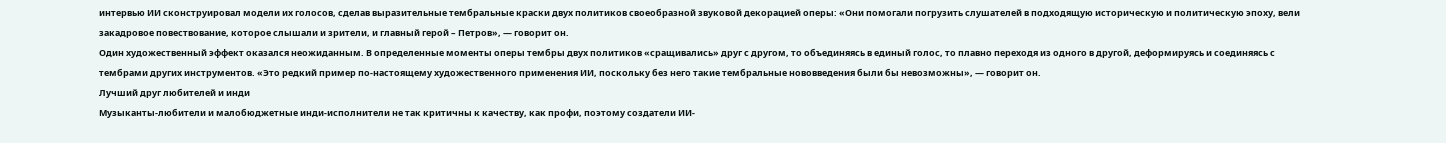интервью ИИ сконструировал модели их голосов, сделав выразительные тембральные краски двух политиков своеобразной звуковой декорацией оперы: «Они помогали погрузить слушателей в подходящую историческую и политическую эпоху, вели закадровое повествование, которое слышали и зрители, и главный герой – Петров», — говорит он.
Один художественный эффект оказался неожиданным. В определенные моменты оперы тембры двух политиков «сращивались» друг с другом, то объединяясь в единый голос, то плавно переходя из одного в другой, деформируясь и соединяясь с тембрами других инструментов. «Это редкий пример по-настоящему художественного применения ИИ, поскольку без него такие тембральные нововведения были бы невозможны», — говорит он.
Лучший друг любителей и инди
Музыканты-любители и малобюджетные инди-исполнители не так критичны к качеству, как профи, поэтому создатели ИИ-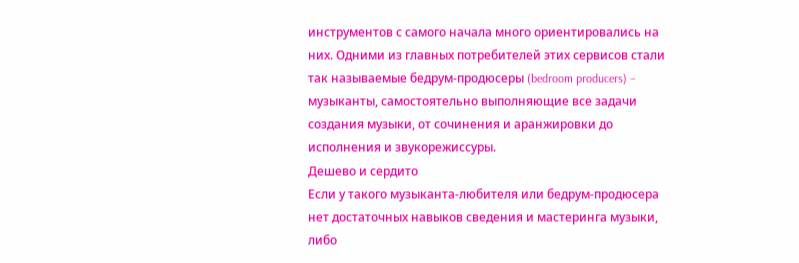инструментов с самого начала много ориентировались на них. Одними из главных потребителей этих сервисов стали так называемые бедрум-продюсеры (bedroom producers) – музыканты, самостоятельно выполняющие все задачи создания музыки, от сочинения и аранжировки до исполнения и звукорежиссуры.
Дешево и сердито
Если у такого музыканта-любителя или бедрум-продюсера нет достаточных навыков сведения и мастеринга музыки, либо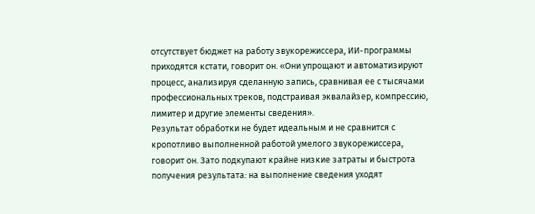отсутствует бюджет на работу звукорежиссера, ИИ-программы приходятся кстати, говорит он. «Они упрощают и автоматизируют процесс, анализируя сделанную запись, сравнивая ее с тысячами профессиональных треков, подстраивая эквалайзер, компрессию, лимитер и другие элементы сведения».
Результат обработки не будет идеальным и не сравнится с кропотливо выполненной работой умелого звукорежиссера, говорит он. Зато подкупают крайне низкие затраты и быстрота получения результата: на выполнение сведения уходят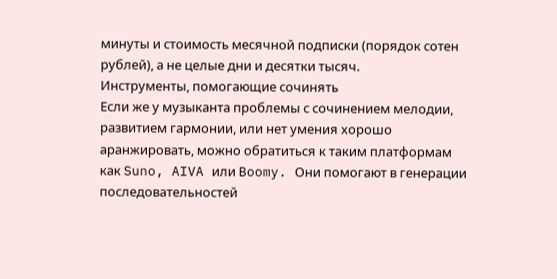минуты и стоимость месячной подписки (порядок сотен рублей), а не целые дни и десятки тысяч.
Инструменты, помогающие сочинять
Если же у музыканта проблемы с сочинением мелодии, развитием гармонии, или нет умения хорошо аранжировать, можно обратиться к таким платформам как Suno, AIVA или Boomy. Они помогают в генерации последовательностей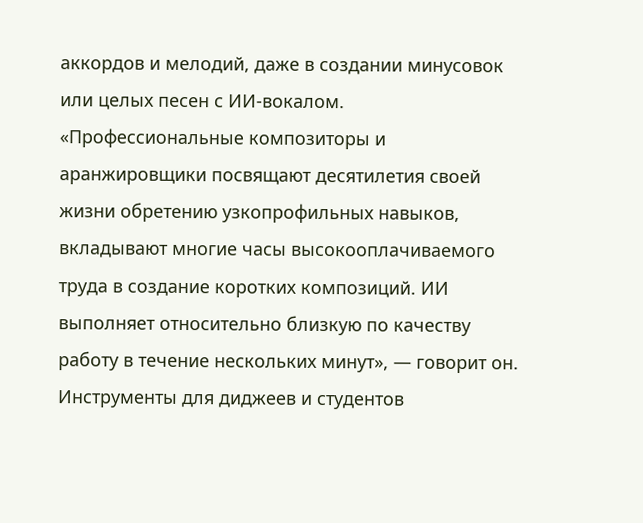аккордов и мелодий, даже в создании минусовок или целых песен с ИИ-вокалом.
«Профессиональные композиторы и аранжировщики посвящают десятилетия своей жизни обретению узкопрофильных навыков, вкладывают многие часы высокооплачиваемого труда в создание коротких композиций. ИИ выполняет относительно близкую по качеству работу в течение нескольких минут», — говорит он.
Инструменты для диджеев и студентов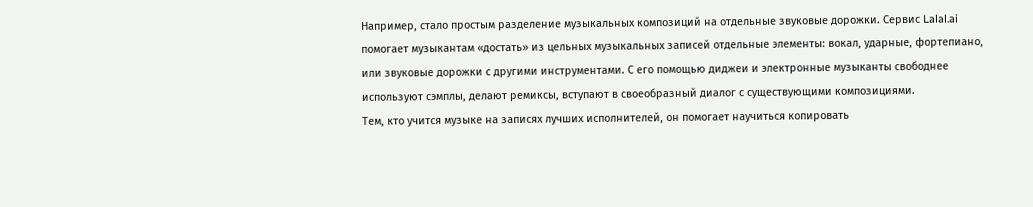Например, стало простым разделение музыкальных композиций на отдельные звуковые дорожки. Сервис Lalal.ai помогает музыкантам «достать» из цельных музыкальных записей отдельные элементы: вокал, ударные, фортепиано, или звуковые дорожки с другими инструментами. С его помощью диджеи и электронные музыканты свободнее используют сэмплы, делают ремиксы, вступают в своеобразный диалог с существующими композициями.
Тем, кто учится музыке на записях лучших исполнителей, он помогает научиться копировать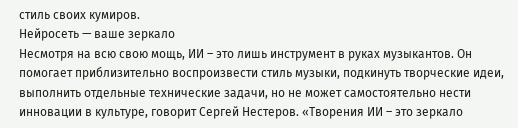стиль своих кумиров.
Нейросеть — ваше зеркало
Несмотря на всю свою мощь, ИИ – это лишь инструмент в руках музыкантов. Он помогает приблизительно воспроизвести стиль музыки, подкинуть творческие идеи, выполнить отдельные технические задачи, но не может самостоятельно нести инновации в культуре, говорит Сергей Нестеров. «Творения ИИ – это зеркало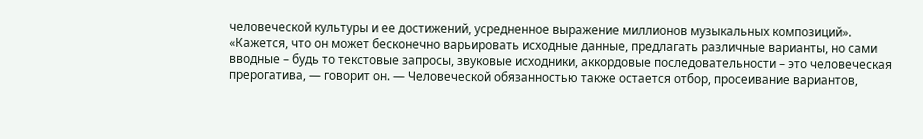человеческой культуры и ее достижений, усредненное выражение миллионов музыкальных композиций».
«Кажется, что он может бесконечно варьировать исходные данные, предлагать различные варианты, но сами вводные – будь то текстовые запросы, звуковые исходники, аккордовые последовательности – это человеческая прерогатива, — говорит он. — Человеческой обязанностью также остается отбор, просеивание вариантов,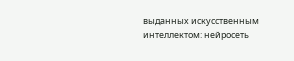выданных искусственным интеллектом: нейросеть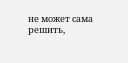не может сама решить,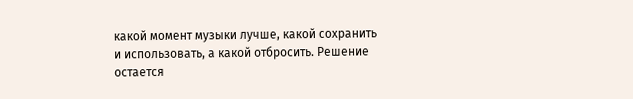какой момент музыки лучше, какой сохранить и использовать, а какой отбросить. Решение остается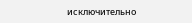исключительно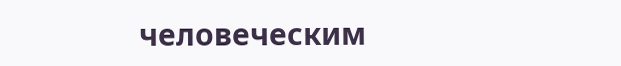человеческим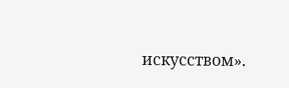искусством».